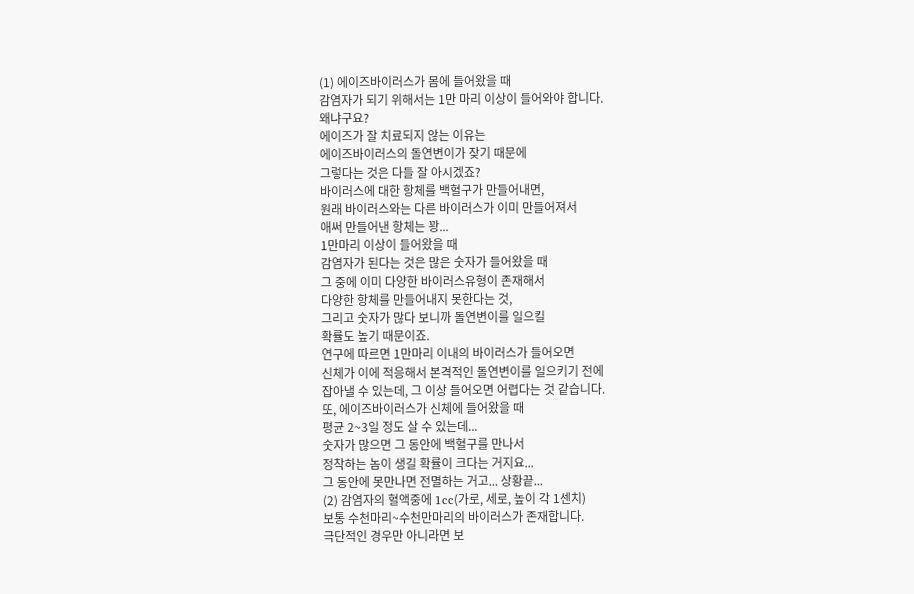(1) 에이즈바이러스가 몸에 들어왔을 때
감염자가 되기 위해서는 1만 마리 이상이 들어와야 합니다.
왜냐구요?
에이즈가 잘 치료되지 않는 이유는
에이즈바이러스의 돌연변이가 잦기 때문에
그렇다는 것은 다들 잘 아시겠죠?
바이러스에 대한 항체를 백혈구가 만들어내면,
원래 바이러스와는 다른 바이러스가 이미 만들어져서
애써 만들어낸 항체는 꽝...
1만마리 이상이 들어왔을 때
감염자가 된다는 것은 많은 숫자가 들어왔을 때
그 중에 이미 다양한 바이러스유형이 존재해서
다양한 항체를 만들어내지 못한다는 것,
그리고 숫자가 많다 보니까 돌연변이를 일으킬
확률도 높기 때문이죠.
연구에 따르면 1만마리 이내의 바이러스가 들어오면
신체가 이에 적응해서 본격적인 돌연변이를 일으키기 전에
잡아낼 수 있는데, 그 이상 들어오면 어렵다는 것 같습니다.
또, 에이즈바이러스가 신체에 들어왔을 때
평균 2~3일 정도 살 수 있는데...
숫자가 많으면 그 동안에 백혈구를 만나서
정착하는 놈이 생길 확률이 크다는 거지요...
그 동안에 못만나면 전멸하는 거고... 상황끝...
(2) 감염자의 혈액중에 1cc(가로, 세로, 높이 각 1센치)
보통 수천마리~수천만마리의 바이러스가 존재합니다.
극단적인 경우만 아니라면 보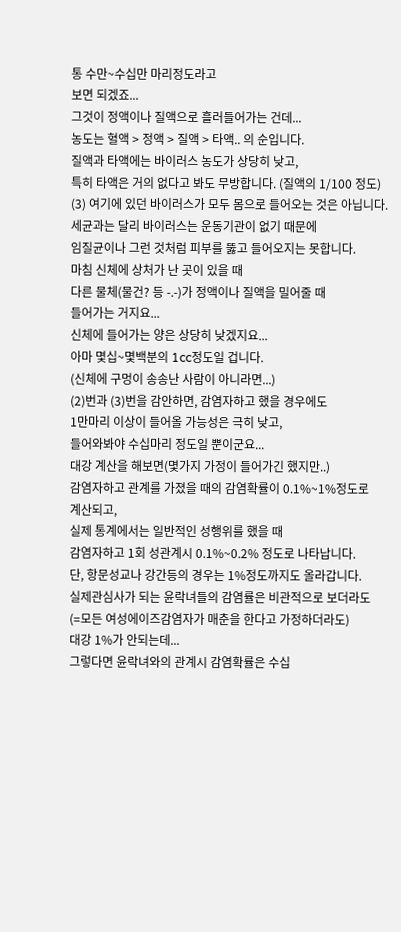통 수만~수십만 마리정도라고
보면 되겠죠...
그것이 정액이나 질액으로 흘러들어가는 건데...
농도는 혈액 > 정액 > 질액 > 타액.. 의 순입니다.
질액과 타액에는 바이러스 농도가 상당히 낮고,
특히 타액은 거의 없다고 봐도 무방합니다. (질액의 1/100 정도)
(3) 여기에 있던 바이러스가 모두 몸으로 들어오는 것은 아닙니다.
세균과는 달리 바이러스는 운동기관이 없기 때문에
임질균이나 그런 것처럼 피부를 뚫고 들어오지는 못합니다.
마침 신체에 상처가 난 곳이 있을 때
다른 물체(물건? 등 -.-)가 정액이나 질액을 밀어줄 때
들어가는 거지요...
신체에 들어가는 양은 상당히 낮겠지요...
아마 몇십~몇백분의 1cc정도일 겁니다.
(신체에 구멍이 송송난 사람이 아니라면...)
(2)번과 (3)번을 감안하면, 감염자하고 했을 경우에도
1만마리 이상이 들어올 가능성은 극히 낮고,
들어와봐야 수십마리 정도일 뿐이군요...
대강 계산을 해보면(몇가지 가정이 들어가긴 했지만..)
감염자하고 관계를 가졌을 때의 감염확률이 0.1%~1%정도로
계산되고,
실제 통계에서는 일반적인 성행위를 했을 때
감염자하고 1회 성관계시 0.1%~0.2% 정도로 나타납니다.
단, 항문성교나 강간등의 경우는 1%정도까지도 올라갑니다.
실제관심사가 되는 윤락녀들의 감염률은 비관적으로 보더라도
(=모든 여성에이즈감염자가 매춘을 한다고 가정하더라도)
대강 1%가 안되는데...
그렇다면 윤락녀와의 관계시 감염확률은 수십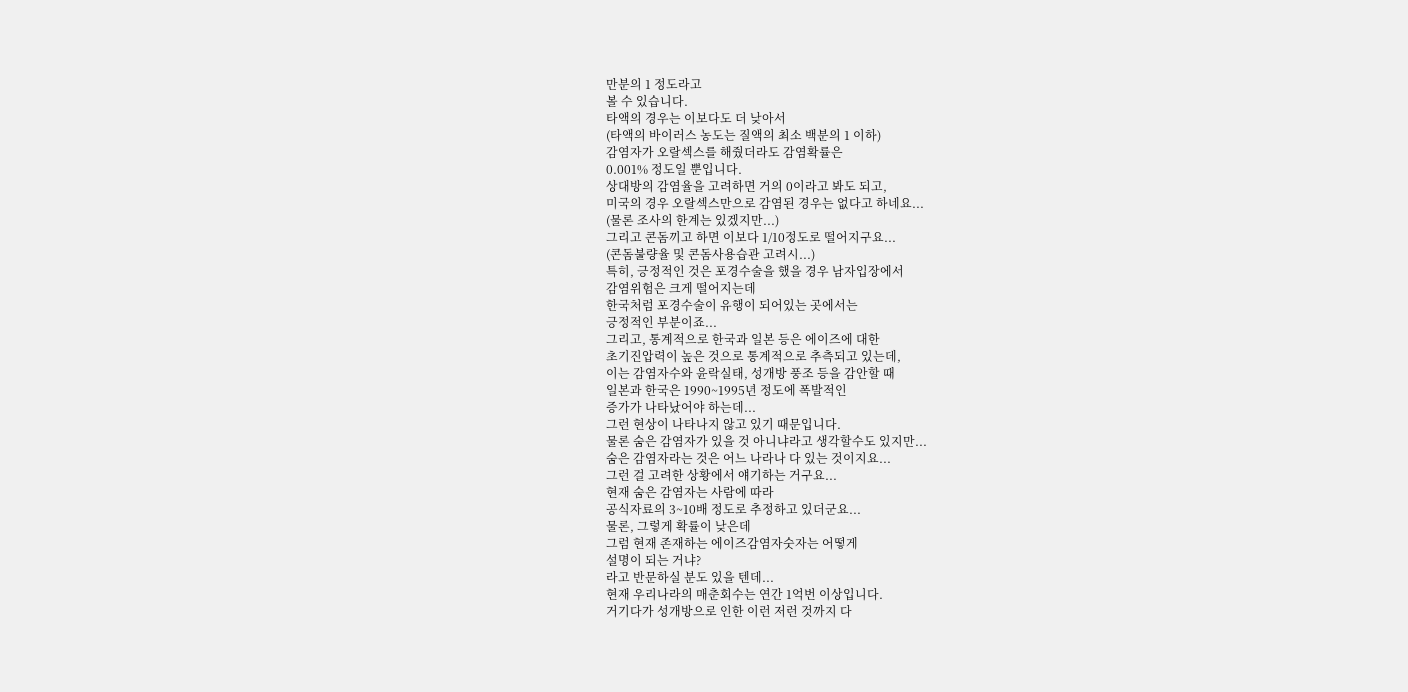만분의 1 정도라고
볼 수 있습니다.
타액의 경우는 이보다도 더 낮아서
(타액의 바이러스 농도는 질액의 최소 백분의 1 이하)
감염자가 오랄섹스를 해줬더라도 감염확률은
0.001% 정도일 뿐입니다.
상대방의 감염율을 고려하면 거의 0이라고 봐도 되고,
미국의 경우 오랄섹스만으로 감염된 경우는 없다고 하네요...
(물론 조사의 한계는 있겠지만...)
그리고 콘돔끼고 하면 이보다 1/10정도로 떨어지구요...
(콘돔불량율 및 콘돔사용습관 고려시...)
특히, 긍정적인 것은 포경수술을 했을 경우 남자입장에서
감염위험은 크게 떨어지는데
한국처럼 포경수술이 유행이 되어있는 곳에서는
긍정적인 부분이죠...
그리고, 통계적으로 한국과 일본 등은 에이즈에 대한
초기진압력이 높은 것으로 통계적으로 추측되고 있는데,
이는 감염자수와 윤락실태, 성개방 풍조 등을 감안할 때
일본과 한국은 1990~1995년 정도에 폭발적인
증가가 나타났어야 하는데...
그런 현상이 나타나지 않고 있기 때문입니다.
물론 숨은 감염자가 있을 것 아니냐라고 생각할수도 있지만...
숨은 감염자라는 것은 어느 나라나 다 있는 것이지요...
그런 걸 고려한 상황에서 얘기하는 거구요...
현재 숨은 감염자는 사람에 따라
공식자료의 3~10배 정도로 추정하고 있더군요...
물론, 그렇게 확률이 낮은데
그럼 현재 존재하는 에이즈감염자숫자는 어떻게
설명이 되는 거냐?
라고 반문하실 분도 있을 텐데...
현재 우리나라의 매춘회수는 연간 1억번 이상입니다.
거기다가 성개방으로 인한 이런 저런 것까지 다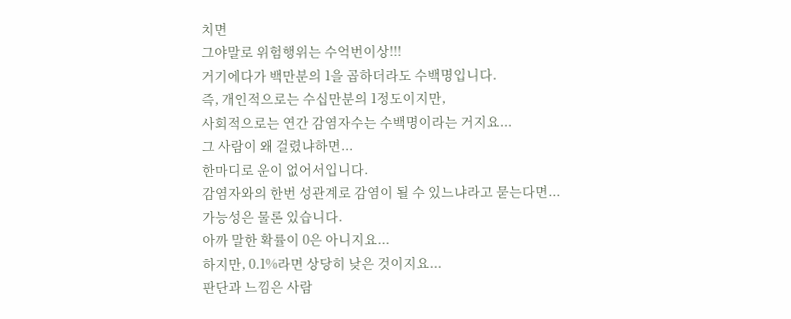치면
그야말로 위험행위는 수억번이상!!!
거기에다가 백만분의 1을 곱하더라도 수백명입니다.
즉, 개인적으로는 수십만분의 1정도이지만,
사회적으로는 연간 감염자수는 수백명이라는 거지요...
그 사람이 왜 걸렸냐하면...
한마디로 운이 없어서입니다.
감염자와의 한번 성관계로 감염이 될 수 있느냐라고 묻는다면...
가능성은 물론 있습니다.
아까 말한 확률이 0은 아니지요...
하지만, 0.1%라면 상당히 낮은 것이지요...
판단과 느낌은 사람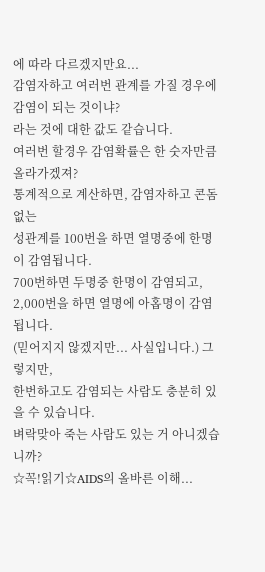에 따라 다르겠지만요...
감염자하고 여러번 관계를 가질 경우에 감염이 되는 것이냐?
라는 것에 대한 값도 같습니다.
여러번 할경우 감염확률은 한 숫자만큼 올라가겠져?
통계적으로 계산하면, 감염자하고 콘돔없는
성관계를 100번을 하면 열명중에 한명이 감염됩니다.
700번하면 두명중 한명이 감염되고,
2,000번을 하면 열명에 아홉명이 감염됩니다.
(믿어지지 않겠지만... 사실입니다.) 그렇지만,
한번하고도 감염되는 사람도 충분히 있을 수 있습니다.
벼락맞아 죽는 사람도 있는 거 아니겠습니까?
☆꼭!읽기☆AIDS의 올바른 이해...